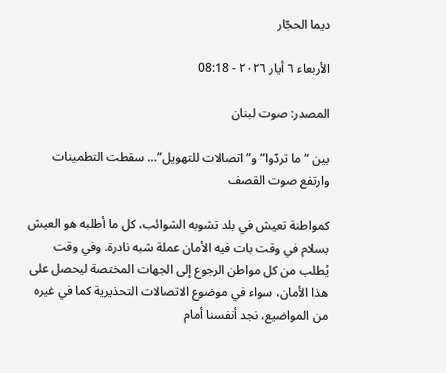ديما الحجّار

الأربعاء ٦ أيار ٢٠٢٦ - 08:18

المصدر: صوت لبنان

بين “ما تردّوا” و”اتصالات للتهويل”… سقطت التطمينات وارتفع صوت القصف

كمواطنة تعيش في بلد تشوبه الشوائب، كل ما أطلبه هو العيش بسلام في وقت بات فيه الأمان عملة شبه نادرة. وفي وقت يُطلب من كل مواطن الرجوع إلى الجهات المختصة ليحصل على هذا الأمان، سواء في موضوع الاتصالات التحذيرية كما في غيره من المواضيع، نجد أنفسنا أمام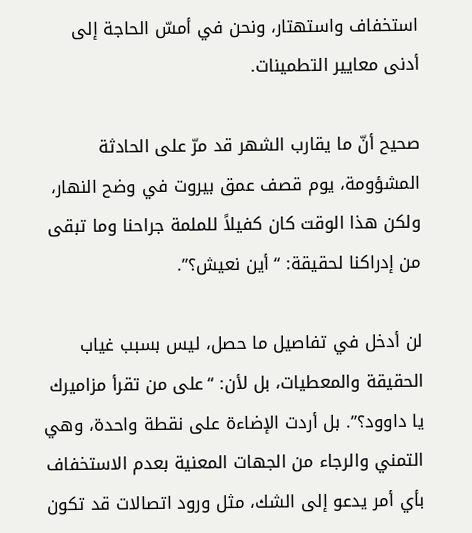استخفاف واستهتار، ونحن في أمسّ الحاجة إلى أدنى معايير التطمينات.

صحيح أنّ ما يقارب الشهر قد مرّ على الحادثة المشؤومة، يوم قصف عمق بيروت في وضح النهار، ولكن هذا الوقت كان كفيلاً للملمة جراحنا وما تبقى من إدراكنا لحقيقة: “أين نعيش؟”.

لن أدخل في تفاصيل ما حصل، ليس بسبب غياب الحقيقة والمعطيات، بل لأن: “على من تقرأ مزاميرك يا داوود؟”. بل أردت الإضاءة على نقطة واحدة، وهي التمني والرجاء من الجهات المعنية بعدم الاستخفاف بأي أمر يدعو إلى الشك، مثل ورود اتصالات قد تكون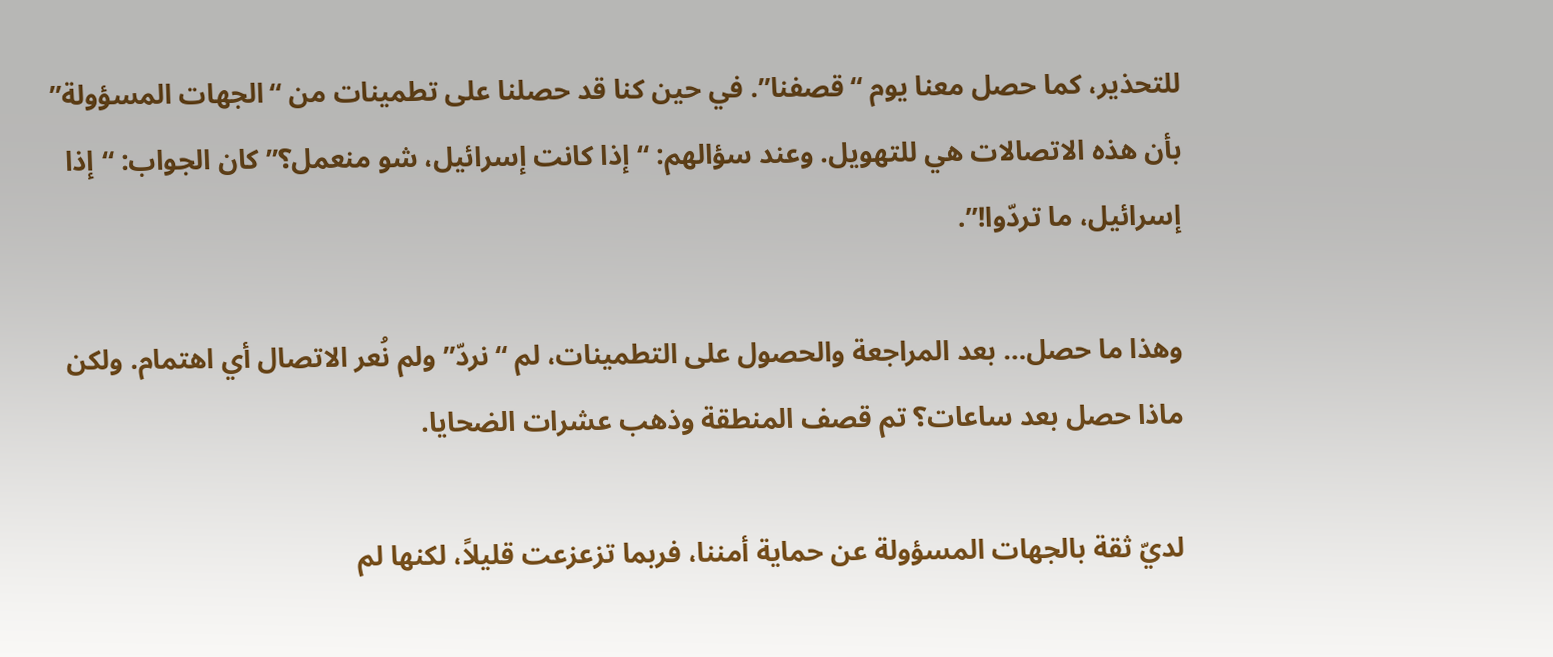للتحذير، كما حصل معنا يوم “قصفنا”. في حين كنا قد حصلنا على تطمينات من “الجهات المسؤولة” بأن هذه الاتصالات هي للتهويل. وعند سؤالهم: “إذا كانت إسرائيل، شو منعمل؟” كان الجواب: “إذا إسرائيل، ما تردّوا!”.

وهذا ما حصل… بعد المراجعة والحصول على التطمينات، لم “نردّ” ولم نُعر الاتصال أي اهتمام. ولكن ماذا حصل بعد ساعات؟ تم قصف المنطقة وذهب عشرات الضحايا.

لديّ ثقة بالجهات المسؤولة عن حماية أمننا، فربما تزعزعت قليلاً، لكنها لم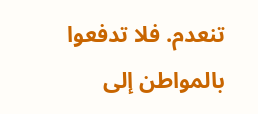تنعدم. فلا تدفعوا بالمواطن إلى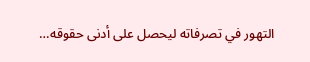التهور في تصرفاته ليحصل على أدنى حقوقه…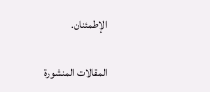الإطمئنان.

المقالات المنشورة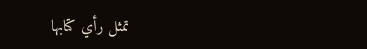تمثل رأي كتابها